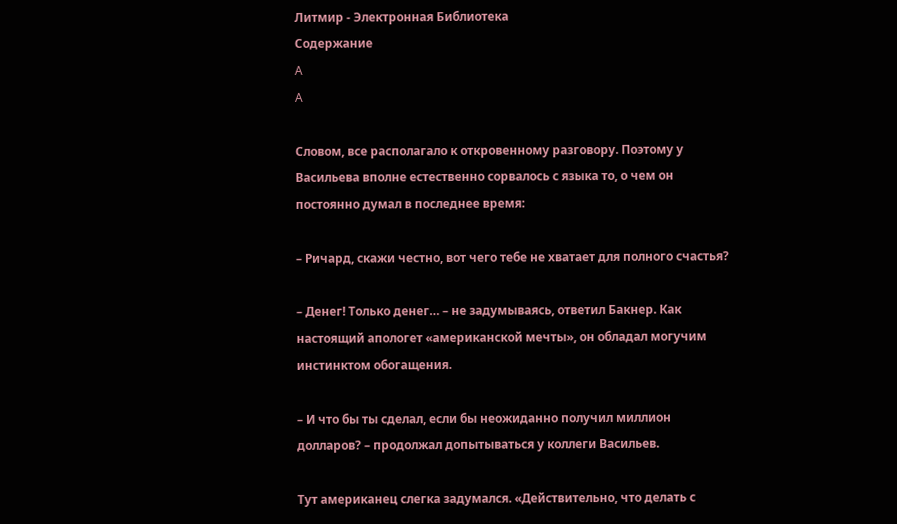Литмир - Электронная Библиотека
Содержание
A
A

Словом, все располагало к откровенному разговору. Поэтому у Васильева вполне естественно сорвалось с языка то, о чем он постоянно думал в последнее время:

– Ричард, скажи честно, вот чего тебе не хватает для полного счастья?

– Денег! Только денег… – не задумываясь, ответил Бакнер. Как настоящий апологет «американской мечты», он обладал могучим инстинктом обогащения.

– И что бы ты сделал, если бы неожиданно получил миллион долларов? – продолжал допытываться у коллеги Васильев.

Тут американец слегка задумался. «Действительно, что делать с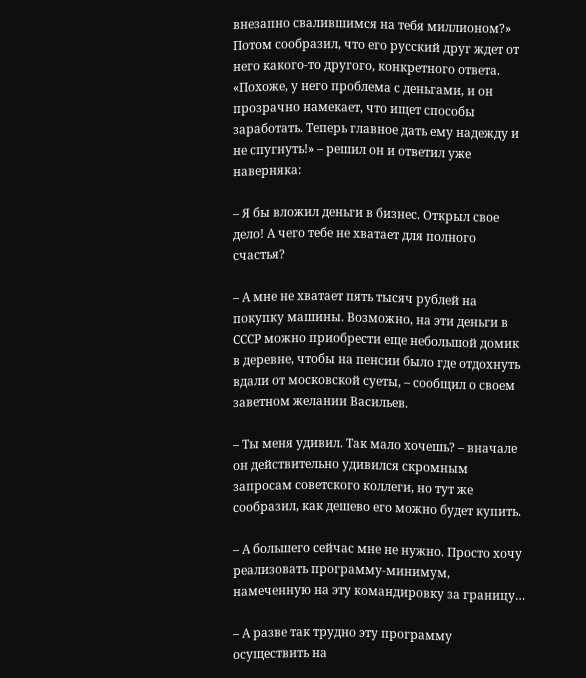внезапно свалившимся на тебя миллионом?» Потом сообразил, что его русский друг ждет от него какого-то другого, конкретного ответа. «Похоже, у него проблема с деньгами, и он прозрачно намекает, что ищет способы заработать. Теперь главное дать ему надежду и не спугнуть!» – решил он и ответил уже наверняка:

– Я бы вложил деньги в бизнес. Открыл свое дело! А чего тебе не хватает для полного счастья?

– А мне не хватает пять тысяч рублей на покупку машины. Возможно, на эти деньги в СССР можно приобрести еще небольшой домик в деревне, чтобы на пенсии было где отдохнуть вдали от московской суеты, – сообщил о своем заветном желании Васильев.

– Ты меня удивил. Так мало хочешь? – вначале он действительно удивился скромным запросам советского коллеги, но тут же сообразил, как дешево его можно будет купить.

– А большего сейчас мне не нужно. Просто хочу реализовать программу-минимум, намеченную на эту командировку за границу…

– А разве так трудно эту программу осуществить на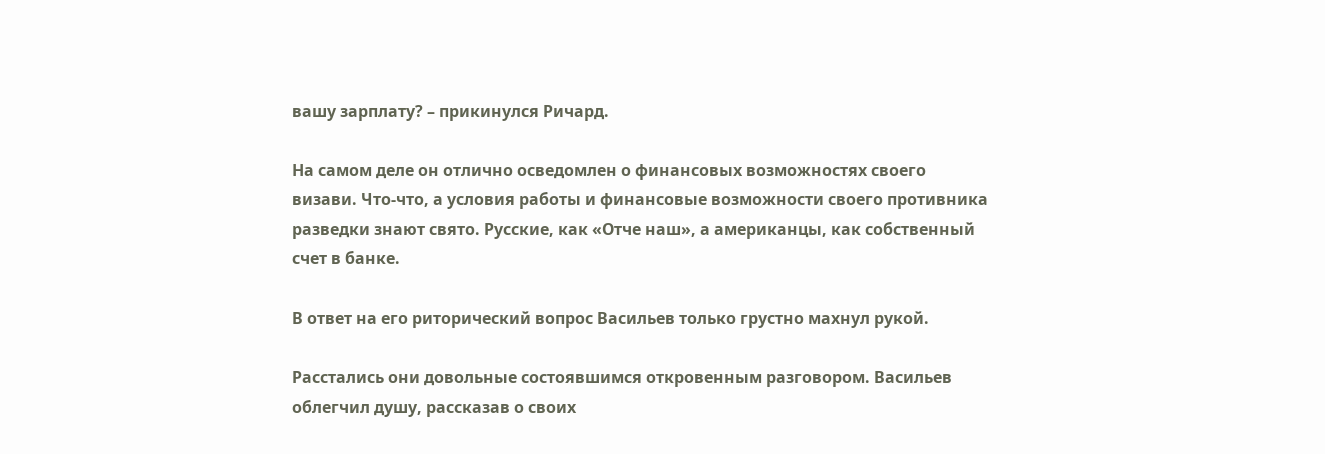вашу зарплату? – прикинулся Ричард.

На самом деле он отлично осведомлен о финансовых возможностях своего визави. Что-что, а условия работы и финансовые возможности своего противника разведки знают свято. Русские, как «Отче наш», а американцы, как собственный счет в банке.

В ответ на его риторический вопрос Васильев только грустно махнул рукой.

Расстались они довольные состоявшимся откровенным разговором. Васильев облегчил душу, рассказав о своих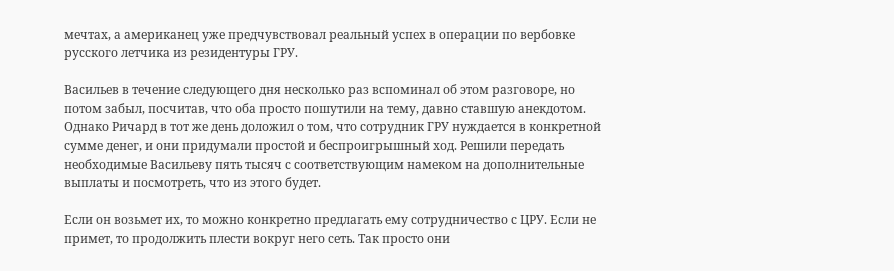мечтах, а американец уже предчувствовал реальный успех в операции по вербовке русского летчика из резидентуры ГРУ.

Васильев в течение следующего дня несколько раз вспоминал об этом разговоре, но потом забыл, посчитав, что оба просто пошутили на тему, давно ставшую анекдотом. Однако Ричард в тот же день доложил о том, что сотрудник ГРУ нуждается в конкретной сумме денег, и они придумали простой и беспроигрышный ход. Решили передать необходимые Васильеву пять тысяч с соответствующим намеком на дополнительные выплаты и посмотреть, что из этого будет.

Если он возьмет их, то можно конкретно предлагать ему сотрудничество с ЦРУ. Если не примет, то продолжить плести вокруг него сеть. Так просто они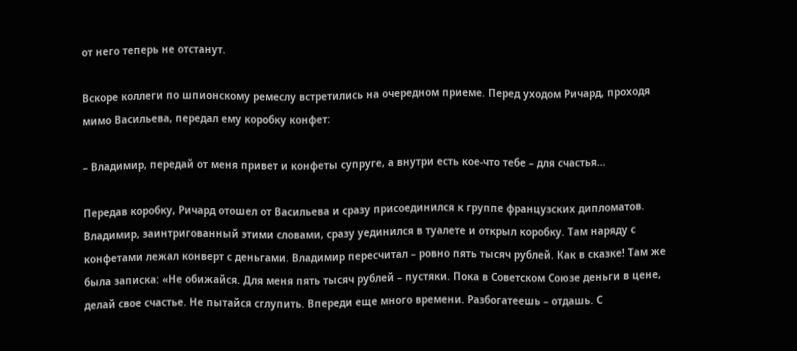от него теперь не отстанут.

Вскоре коллеги по шпионскому ремеслу встретились на очередном приеме. Перед уходом Ричард, проходя мимо Васильева, передал ему коробку конфет:

– Владимир, передай от меня привет и конфеты супруге, а внутри есть кое-что тебе – для счастья…

Передав коробку, Ричард отошел от Васильева и сразу присоединился к группе французских дипломатов. Владимир, заинтригованный этими словами, сразу уединился в туалете и открыл коробку. Там наряду с конфетами лежал конверт с деньгами. Владимир пересчитал – ровно пять тысяч рублей. Как в сказке! Там же была записка: «Не обижайся. Для меня пять тысяч рублей – пустяки. Пока в Советском Союзе деньги в цене, делай свое счастье. Не пытайся сглупить. Впереди еще много времени. Разбогатеешь – отдашь. С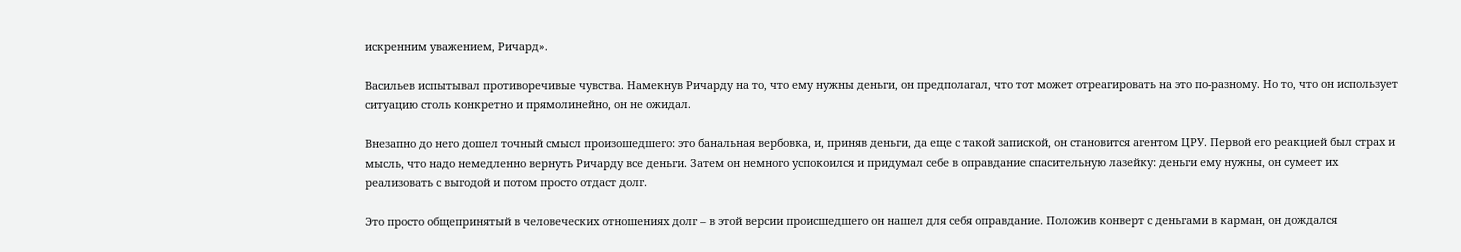искренним уважением, Ричард».

Васильев испытывал противоречивые чувства. Намекнув Ричарду на то, что ему нужны деньги, он предполагал, что тот может отреагировать на это по-разному. Но то, что он использует ситуацию столь конкретно и прямолинейно, он не ожидал.

Внезапно до него дошел точный смысл произошедшего: это банальная вербовка, и, приняв деньги, да еще с такой запиской, он становится агентом ЦРУ. Первой его реакцией был страх и мысль, что надо немедленно вернуть Ричарду все деньги. Затем он немного успокоился и придумал себе в оправдание спасительную лазейку: деньги ему нужны, он сумеет их реализовать с выгодой и потом просто отдаст долг.

Это просто общепринятый в человеческих отношениях долг – в этой версии происшедшего он нашел для себя оправдание. Положив конверт с деньгами в карман, он дождался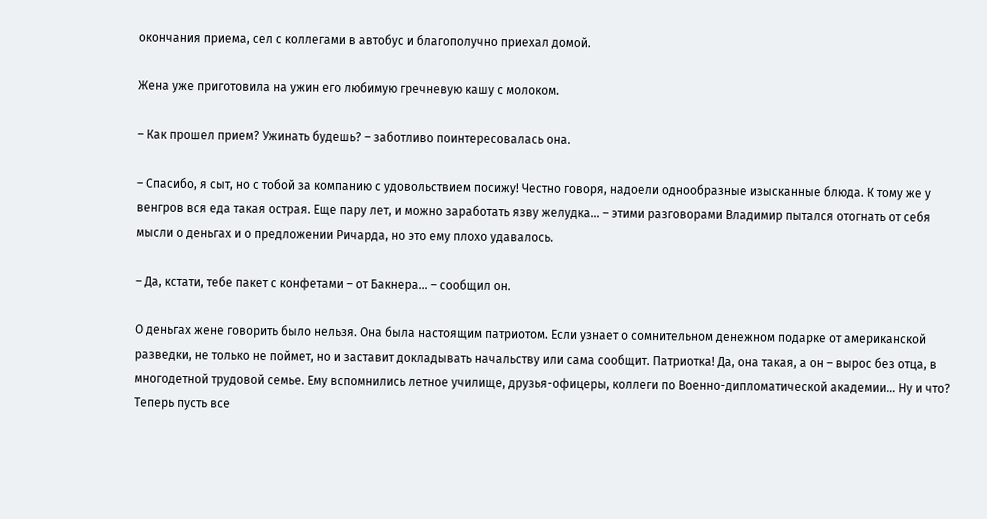окончания приема, сел с коллегами в автобус и благополучно приехал домой.

Жена уже приготовила на ужин его любимую гречневую кашу с молоком.

– Как прошел прием? Ужинать будешь? – заботливо поинтересовалась она.

– Спасибо, я сыт, но с тобой за компанию с удовольствием посижу! Честно говоря, надоели однообразные изысканные блюда. К тому же у венгров вся еда такая острая. Еще пару лет, и можно заработать язву желудка… – этими разговорами Владимир пытался отогнать от себя мысли о деньгах и о предложении Ричарда, но это ему плохо удавалось.

– Да, кстати, тебе пакет с конфетами – от Бакнера… – сообщил он.

О деньгах жене говорить было нельзя. Она была настоящим патриотом. Если узнает о сомнительном денежном подарке от американской разведки, не только не поймет, но и заставит докладывать начальству или сама сообщит. Патриотка! Да, она такая, а он – вырос без отца, в многодетной трудовой семье. Ему вспомнились летное училище, друзья-офицеры, коллеги по Военно-дипломатической академии… Ну и что? Теперь пусть все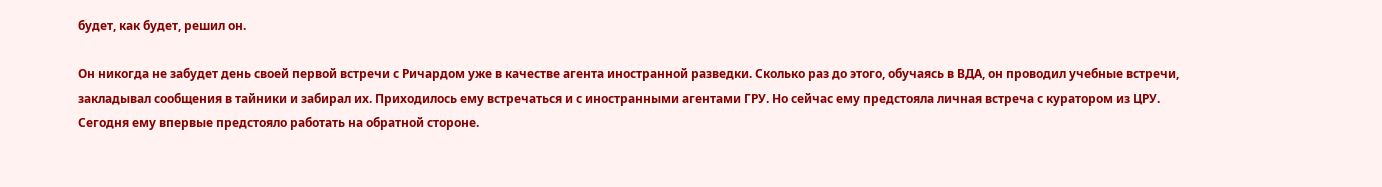будет, как будет, решил он.

Он никогда не забудет день своей первой встречи с Ричардом уже в качестве агента иностранной разведки. Сколько раз до этого, обучаясь в ВДА, он проводил учебные встречи, закладывал сообщения в тайники и забирал их. Приходилось ему встречаться и с иностранными агентами ГРУ. Но сейчас ему предстояла личная встреча с куратором из ЦРУ. Сегодня ему впервые предстояло работать на обратной стороне.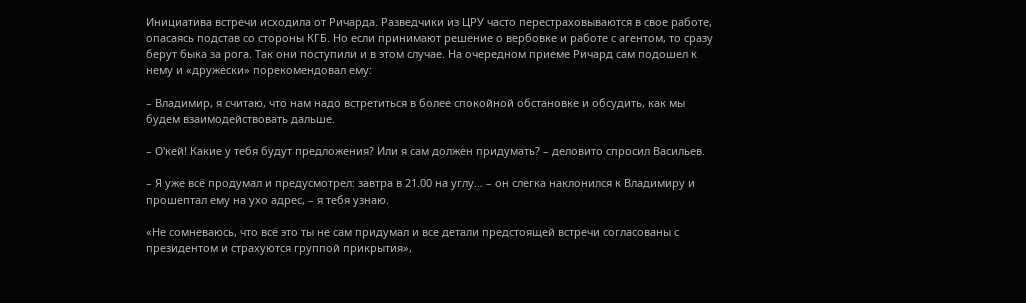Инициатива встречи исходила от Ричарда. Разведчики из ЦРУ часто перестраховываются в свое работе, опасаясь подстав со стороны КГБ. Но если принимают решение о вербовке и работе с агентом, то сразу берут быка за рога. Так они поступили и в этом случае. На очередном приеме Ричард сам подошел к нему и «дружески» порекомендовал ему:

– Владимир, я считаю, что нам надо встретиться в более спокойной обстановке и обсудить, как мы будем взаимодействовать дальше.

– О'кей! Какие у тебя будут предложения? Или я сам должен придумать? – деловито спросил Васильев.

– Я уже всё продумал и предусмотрел: завтра в 21.00 на углу… – он слегка наклонился к Владимиру и прошептал ему на ухо адрес, – я тебя узнаю.

«Не сомневаюсь, что всё это ты не сам придумал и все детали предстоящей встречи согласованы с президентом и страхуются группой прикрытия»,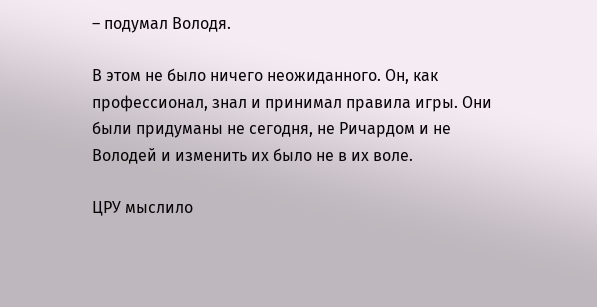– подумал Володя.

В этом не было ничего неожиданного. Он, как профессионал, знал и принимал правила игры. Они были придуманы не сегодня, не Ричардом и не Володей и изменить их было не в их воле.

ЦРУ мыслило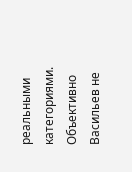реальными категориями. Объективно Васильев не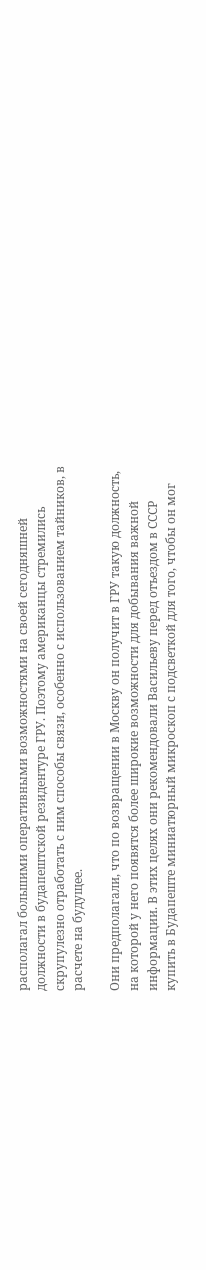располагал большими оперативными возможностями на своей сегодняшней должности в будапештской резидентуре ГРУ. Поэтому американцы стремились скрупулезно отработать с ним способы связи, особенно с использованием тайников, в расчете на будущее.

Они предполагали, что по возвращении в Москву он получит в ГРУ такую должность, на которой у него появятся более широкие возможности для добывания важной информации. В этих целях они рекомендовали Васильеву перед отъездом в СССР купить в Будапеште миниатюрный микроскоп с подсветкой для того, чтобы он мог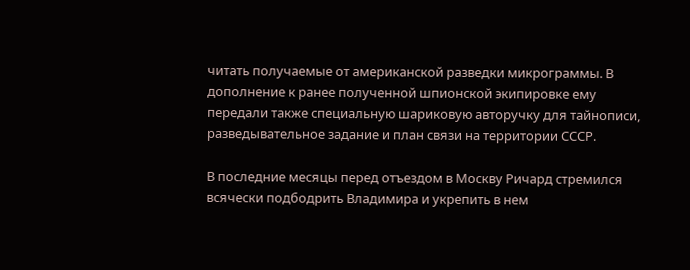читать получаемые от американской разведки микрограммы. В дополнение к ранее полученной шпионской экипировке ему передали также специальную шариковую авторучку для тайнописи, разведывательное задание и план связи на территории СССР.

В последние месяцы перед отъездом в Москву Ричард стремился всячески подбодрить Владимира и укрепить в нем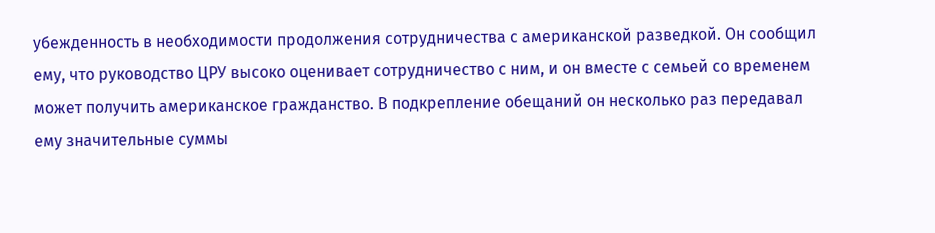убежденность в необходимости продолжения сотрудничества с американской разведкой. Он сообщил ему, что руководство ЦРУ высоко оценивает сотрудничество с ним, и он вместе с семьей со временем может получить американское гражданство. В подкрепление обещаний он несколько раз передавал ему значительные суммы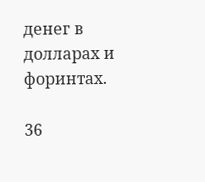денег в долларах и форинтах.

36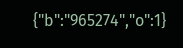{"b":"965274","o":1}